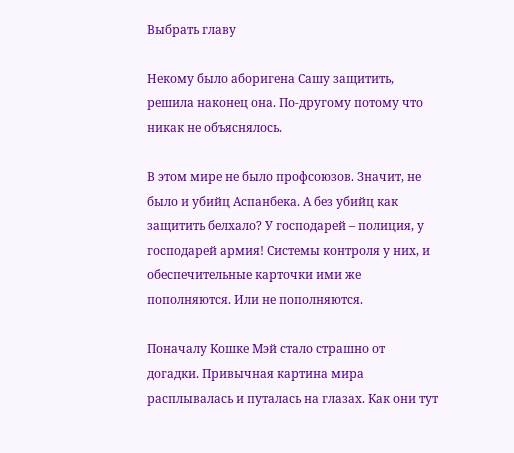Выбрать главу

Некому было аборигена Сашу защитить, решила наконец она. По-другому потому что никак не объяснялось.

В этом мире не было профсоюзов. Значит, не было и убийц Аспанбека. А без убийц как защитить белхало? У господарей – полиция, у господарей армия! Системы контроля у них, и обеспечительные карточки ими же пополняются. Или не пополняются.

Поначалу Кошке Мэй стало страшно от догадки. Привычная картина мира расплывалась и путалась на глазах. Как они тут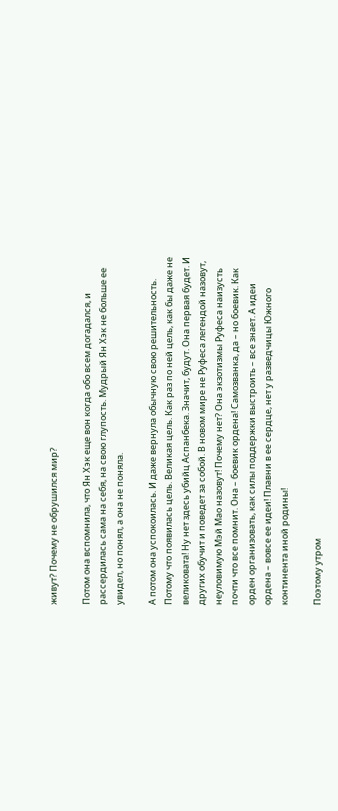живут? Почему не обрушился мир?

Потом она вспомнила, что Ян Хэк еще вон когда обо всем догадался, и рассердилась сама на себя, на свою глупость. Мудрый Ян Хэк не больше ее увидел, но понял, а она не поняла.

А потом она успокоилась. И даже вернула обычную свою решительность. Потому что появилась цель. Великая цель. Как раз по ней цель, как бы даже не великовата! Ну нет здесь убийц Аспанбека. Значит, будут. Она первая будет. И других обучит и поведет за собой. В новом мире не Руфеса легендой назовут, неуловимую Мэй Мао назовут! Почему нет? Она экзотизмы Руфеса наизусть почти что все помнит. Она – боевик ордена! Самозванка, да – но боевик. Как орден организовать, как силы поддержки выстроить – все знает. А идеи ордена – вовсе ее идеи! Плавни в ее сердце, нет у разведчицы Южного континента иной родины!

Поэтому утром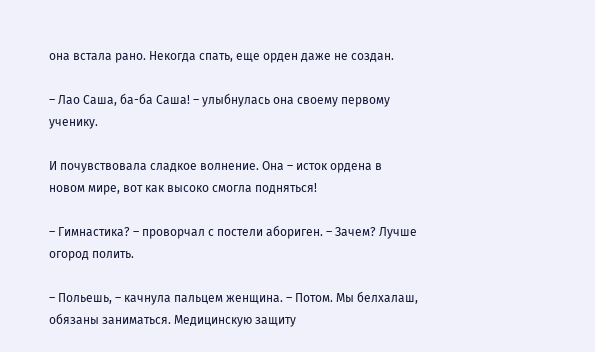она встала рано. Некогда спать, еще орден даже не создан.

– Лао Саша, ба-ба Саша! – улыбнулась она своему первому ученику.

И почувствовала сладкое волнение. Она – исток ордена в новом мире, вот как высоко смогла подняться!

– Гимнастика? – проворчал с постели абориген. – Зачем? Лучше огород полить.

– Польешь, – качнула пальцем женщина. – Потом. Мы белхалаш, обязаны заниматься. Медицинскую защиту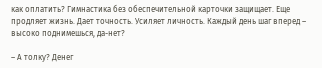как оплатить? Гимнастика без обеспечительной карточки защищает. Еще продляет жизнь. Дает точность. Усиляет личность. Каждый день шаг вперед – высоко поднимешься, да-нет?

– А толку? Денег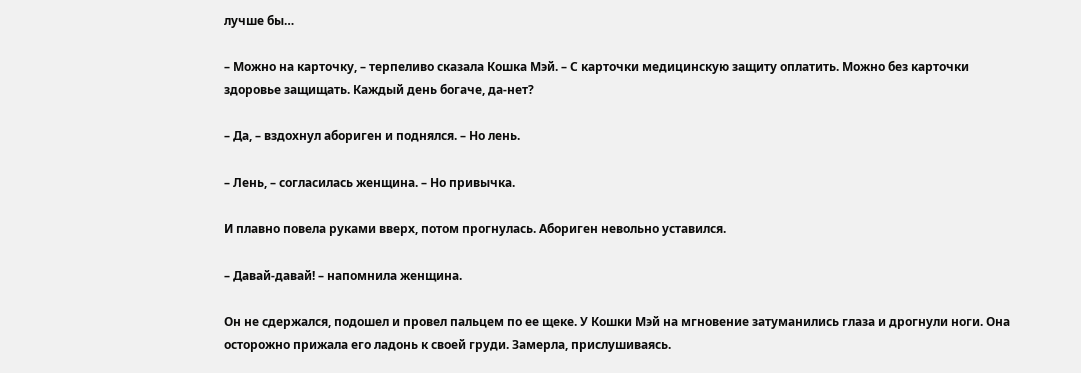лучше бы…

– Можно на карточку, – терпеливо сказала Кошка Мэй. – С карточки медицинскую защиту оплатить. Можно без карточки здоровье защищать. Каждый день богаче, да-нет?

– Да, – вздохнул абориген и поднялся. – Но лень.

– Лень, – согласилась женщина. – Но привычка.

И плавно повела руками вверх, потом прогнулась. Абориген невольно уставился.

– Давай-давай! – напомнила женщина.

Он не сдержался, подошел и провел пальцем по ее щеке. У Кошки Мэй на мгновение затуманились глаза и дрогнули ноги. Она осторожно прижала его ладонь к своей груди. Замерла, прислушиваясь.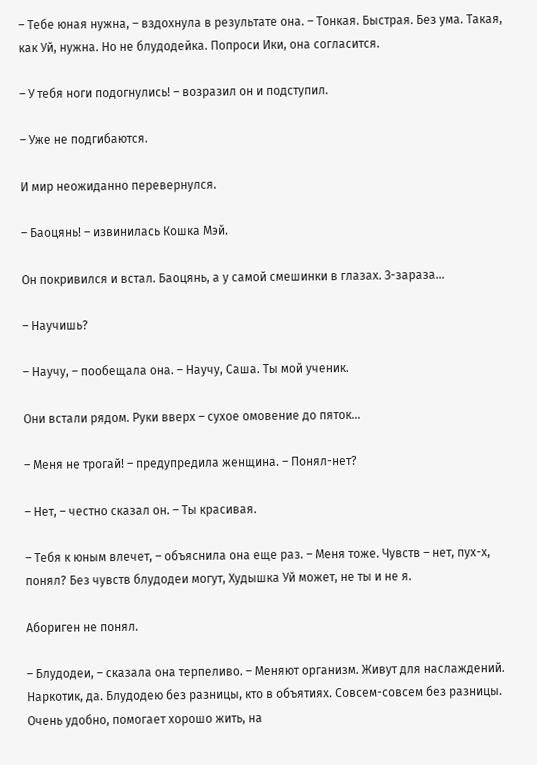– Тебе юная нужна, – вздохнула в результате она. – Тонкая. Быстрая. Без ума. Такая, как Уй, нужна. Но не блудодейка. Попроси Ики, она согласится.

– У тебя ноги подогнулись! – возразил он и подступил.

– Уже не подгибаются.

И мир неожиданно перевернулся.

– Баоцянь! – извинилась Кошка Мэй.

Он покривился и встал. Баоцянь, а у самой смешинки в глазах. З-зараза…

– Научишь?

– Научу, – пообещала она. – Научу, Саша. Ты мой ученик.

Они встали рядом. Руки вверх – сухое омовение до пяток…

– Меня не трогай! – предупредила женщина. – Понял-нет?

– Нет, – честно сказал он. – Ты красивая.

– Тебя к юным влечет, – объяснила она еще раз. – Меня тоже. Чувств – нет, пух-х, понял? Без чувств блудодеи могут, Худышка Уй может, не ты и не я.

Абориген не понял.

– Блудодеи, – сказала она терпеливо. – Меняют организм. Живут для наслаждений. Наркотик, да. Блудодею без разницы, кто в объятиях. Совсем-совсем без разницы. Очень удобно, помогает хорошо жить, на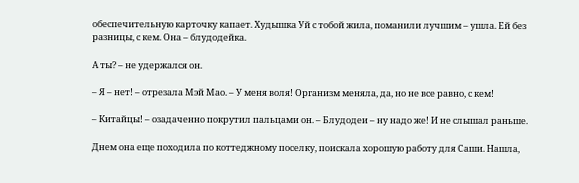обеспечительную карточку капает. Худышка Уй с тобой жила, поманили лучшим – ушла. Ей без разницы, с кем. Она – блудодейка.

А ты? – не удержался он.

– Я – нет! – отрезала Мэй Мао. – У меня воля! Организм меняла, да, но не все равно, с кем!

– Китайцы! – озадаченно покрутил пальцами он. – Блудодеи – ну надо же! И не слышал раньше.

Днем она еще походила по коттеджному поселку, поискала хорошую работу для Саши. Нашла,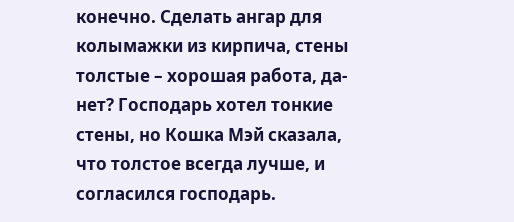конечно. Сделать ангар для колымажки из кирпича, стены толстые – хорошая работа, да-нет? Господарь хотел тонкие стены, но Кошка Мэй сказала, что толстое всегда лучше, и согласился господарь.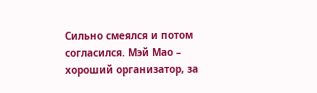Сильно смеялся и потом согласился. Мэй Мао – хороший организатор, за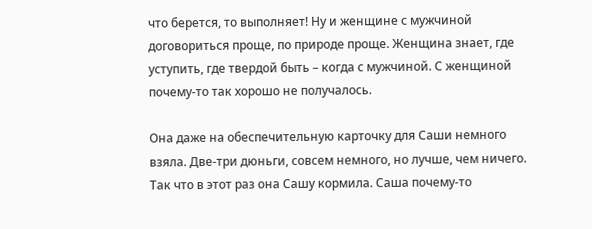что берется, то выполняет! Ну и женщине с мужчиной договориться проще, по природе проще. Женщина знает, где уступить, где твердой быть – когда с мужчиной. С женщиной почему-то так хорошо не получалось.

Она даже на обеспечительную карточку для Саши немного взяла. Две-три дюньги, совсем немного, но лучше, чем ничего. Так что в этот раз она Сашу кормила. Саша почему-то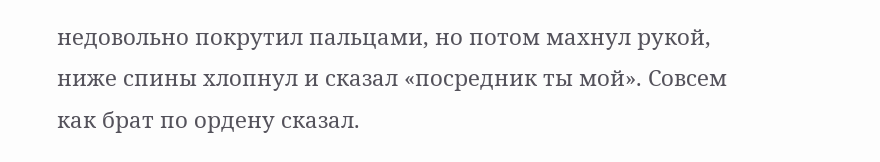недовольно покрутил пальцами, но потом махнул рукой, ниже спины хлопнул и сказал «посредник ты мой». Совсем как брат по ордену сказал.